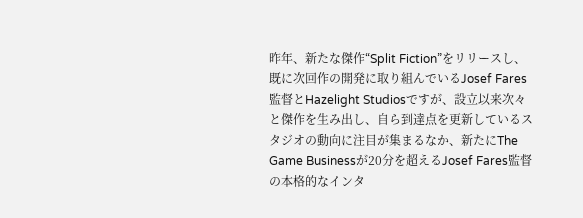昨年、新たな傑作“Split Fiction”をリリースし、既に次回作の開発に取り組んでいるJosef Fares監督とHazelight Studiosですが、設立以来次々と傑作を生み出し、自ら到達点を更新しているスタジオの動向に注目が集まるなか、新たにThe Game Businessが20分を超えるJosef Fares監督の本格的なインタ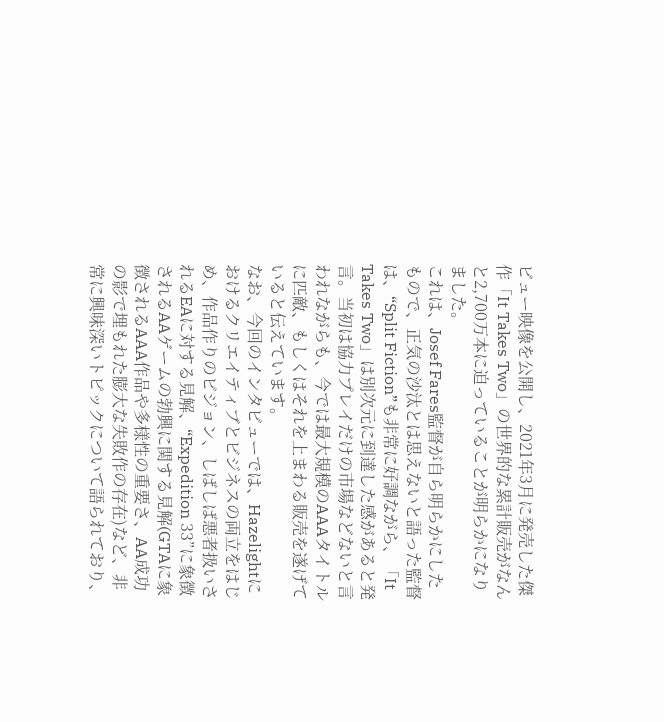ビュー映像を公開し、2021年3月に発売した傑作「It Takes Two」の世界的な累計販売がなんと2,700万本に迫っていることが明らかになりました。
これは、Josef Fares監督が自ら明らかにしたもので、正気の沙汰とは思えないと語った監督は、“Split Fiction”も非常に好調ながら、「It Takes Two」は別次元に到達した感があると発言。当初は協力プレイだけの市場などないと言われながらも、今では最大規模のAAAタイトルに匹敵、もしくはそれを上まわる販売を遂げていると伝えています。
なお、今回のインタビューでは、Hazelightにおけるクリエイティブとビジネスの両立をはじめ、作品作りのビジョン、しばしば悪者扱いされるEAに対する見解、“Expedition 33”に象徴されるAAゲームの勃興に関する見解(GTAに象徴されるAAA作品や多様性の重要さ、AA成功の影で埋もれた膨大な失敗作の存在)など、非常に興味深いトピックについて語られており、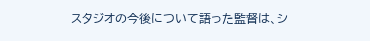スタジオの今後について語った監督は、シ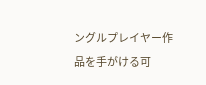ングルプレイヤー作品を手がける可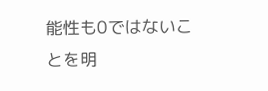能性も0ではないことを明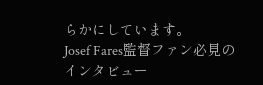らかにしています。
Josef Fares監督ファン必見のインタビュー